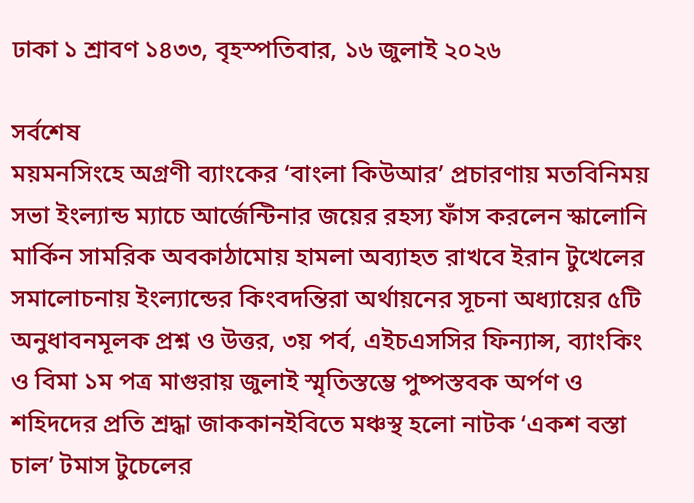ঢাকা ১ শ্রাবণ ১৪৩৩, বৃহস্পতিবার, ১৬ জুলাই ২০২৬

সর্বশেষ
ময়মনসিংহে অগ্রণী ব্যাংকের ‘বাংলা কিউআর’ প্রচারণায় মতবিনিময় সভা ইংল্যান্ড ম্যাচে আর্জেন্টিনার জয়ের রহস্য ফাঁস করলেন স্কালোনি মার্কিন সামরিক অবকাঠামোয় হামলা অব্যাহত রাখবে ইরান টুখেলের সমালোচনায় ইংল্যান্ডের কিংবদন্তিরা অর্থায়নের সূচনা অধ্যায়ের ৫টি অনুধাবনমূলক প্রশ্ন ও উত্তর, ৩য় পর্ব, এইচএসসির ফিন্যান্স, ব্যাংকিং ও বিমা ১ম পত্র মাগুরায় জুলাই স্মৃতিস্তম্ভে পুষ্পস্তবক অর্পণ ও শহিদদের প্রতি শ্রদ্ধা জাককানইবিতে মঞ্চস্থ হলো নাটক ‘একশ বস্তা চাল’ টমাস টুচেলের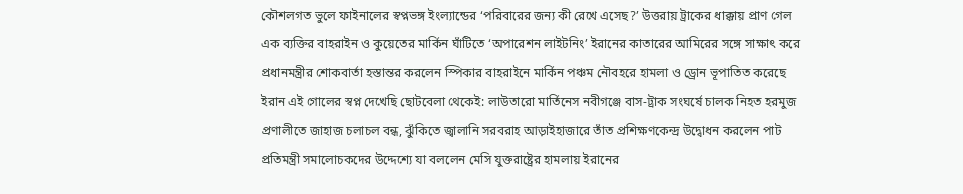কৌশলগত ভুলে ফাইনালের স্বপ্নভঙ্গ ইংল্যান্ডের ‘পরিবারের জন্য কী রেখে এসেছ?’ উত্তরায় ট্রাকের ধাক্কায় প্রাণ গেল এক ব্যক্তির বাহরাইন ও কুয়েতের মার্কিন ঘাঁটিতে ‘অপারেশন লাইটনিং’ ইরানের কাতারের আমিরের সঙ্গে সাক্ষাৎ করে প্রধানমন্ত্রীর শোকবার্তা হস্তান্তর করলেন স্পিকার বাহরাইনে মার্কিন পঞ্চম নৌবহরে হামলা ও ড্রোন ভূপাতিত করেছে ইরান এই গোলের স্বপ্ন দেখেছি ছোটবেলা থেকেই: লাউতারো মার্তিনেস নবীগঞ্জে বাস-ট্রাক সংঘর্ষে চালক নিহত হরমুজ প্রণালীতে জাহাজ চলাচল বন্ধ, ঝুঁকিতে জ্বালানি সরবরাহ আড়াইহাজারে তাঁত প্রশিক্ষণকেন্দ্র উদ্বোধন করলেন পাট প্রতিমন্ত্রী সমালোচকদের উদ্দেশ্যে যা বললেন মেসি যুক্তরাষ্ট্রের হামলায় ইরানের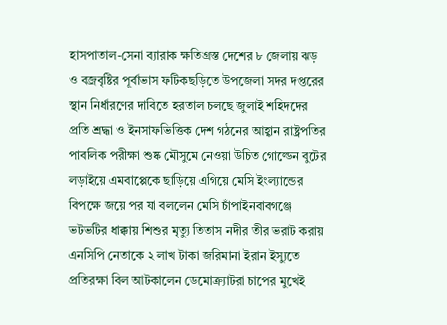হাসপাতাল-সেনা ব্যারাক ক্ষতিগ্রস্ত দেশের ৮ জেলায় ঝড় ও বজ্রবৃষ্টির পূর্বাভাস ফটিকছড়িতে উপজেলা সদর দপ্তরের স্থান নির্ধারণের দাবিতে হরতাল চলছে জুলাই শহিদদের প্রতি শ্রদ্ধা ও ইনসাফভিত্তিক দেশ গঠনের আহ্বান রাষ্ট্রপতির পাবলিক পরীক্ষা শুষ্ক মৌসুমে নেওয়া উচিত গোল্ডেন বুটের লড়াইয়ে এমবাপ্পেকে ছাড়িয়ে এগিয়ে মেসি ইংল্যান্ডের বিপক্ষে জয়ে পর যা বললেন মেসি চাঁপাইনবাবগঞ্জে ভটভটির ধাক্কায় শিশুর মৃত্যু তিতাস নদীর তীর ভরাট করায় এনসিপি নেতাকে ২ লাখ টাকা জরিমানা ইরান ইস্যুতে প্রতিরক্ষা বিল আটকালেন ডেমোক্র্যাটরা চাপের মুখেই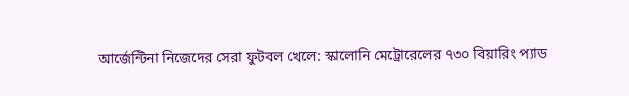আর্জেন্টিনা নিজেদের সেরা ফুটবল খেলে: স্কালোনি মেট্রোরেলের ৭৩০ বিয়ারিং প্যাড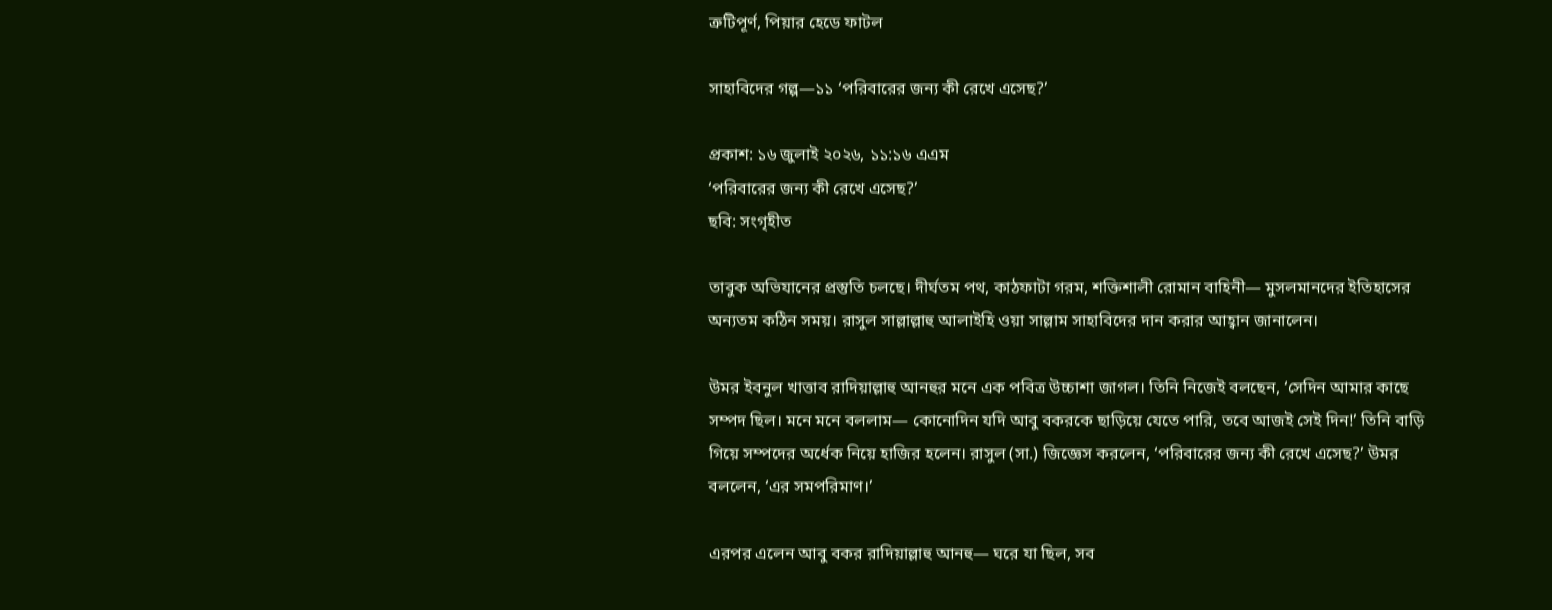ত্রুটিপূর্ণ, পিয়ার হেডে ফাটল

সাহাবিদের গল্প—১১ ‘পরিবারের জন্য কী রেখে এসেছ?’

প্রকাশ: ১৬ জুলাই ২০২৬, ১১:১৬ এএম
‘পরিবারের জন্য কী রেখে এসেছ?’
ছবি: সংগৃহীত

তাবুক অভিযানের প্রস্তুতি চলছে। দীর্ঘতম পথ, কাঠফাটা গরম, শক্তিশালী রোমান বাহিনী— মুসলমানদের ইতিহাসের অন্যতম কঠিন সময়। রাসুল সাল্লাল্লাহু আলাইহি ওয়া সাল্লাম সাহাবিদের দান করার আহ্বান জানালেন।

উমর ইবনুল খাত্তাব রাদিয়াল্লাহু আনহুর মনে এক পবিত্র উচ্চাশা জাগল। তিনি নিজেই বলছেন, ‘সেদিন আমার কাছে সম্পদ ছিল। মনে মনে বললাম— কোনোদিন যদি আবু বকরকে ছাড়িয়ে যেতে পারি, তবে আজই সেই দিন!’ তিনি বাড়ি গিয়ে সম্পদের অর্ধেক নিয়ে হাজির হলেন। রাসুল (সা.) জিজ্ঞেস করলেন, ‘পরিবারের জন্য কী রেখে এসেছ?’ উমর বললেন, ‘এর সমপরিমাণ।’

এরপর এলেন আবু বকর রাদিয়াল্লাহু আনহু— ঘরে যা ছিল, সব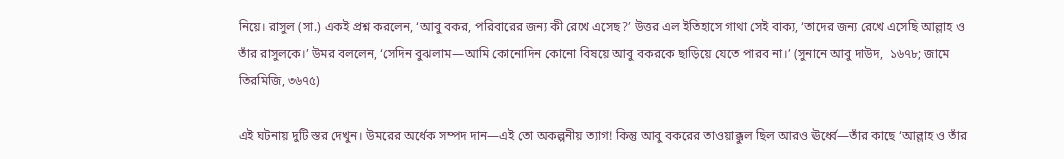নিয়ে। রাসুল (সা.) একই প্রশ্ন করলেন, ‘আবু বকর, পরিবারের জন্য কী রেখে এসেছ?’ উত্তর এল ইতিহাসে গাথা সেই বাক্য, ‘তাদের জন্য রেখে এসেছি আল্লাহ ও তাঁর রাসুলকে।’ উমর বললেন, ‘সেদিন বুঝলাম—আমি কোনোদিন কোনো বিষয়ে আবু বকরকে ছাড়িয়ে যেতে পারব না।’ (সুনানে আবু দাউদ,  ১৬৭৮; জামে তিরমিজি, ৩৬৭৫)

এই ঘটনায় দুটি স্তর দেখুন। উমরের অর্ধেক সম্পদ দান—এই তো অকল্পনীয় ত্যাগ! কিন্তু আবু বকরের তাওয়াক্কুল ছিল আরও ঊর্ধ্বে—তাঁর কাছে ‘আল্লাহ ও তাঁর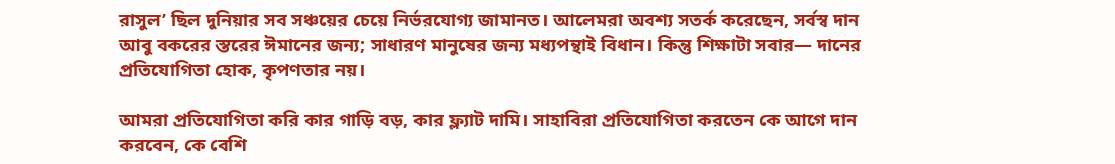রাসুল’ ছিল দুনিয়ার সব সঞ্চয়ের চেয়ে নির্ভরযোগ্য জামানত। আলেমরা অবশ্য সতর্ক করেছেন, সর্বস্ব দান আবু বকরের স্তরের ঈমানের জন্য; সাধারণ মানুষের জন্য মধ্যপন্থাই বিধান। কিন্তু শিক্ষাটা সবার— দানের প্রতিযোগিতা হোক, কৃপণতার নয়।

আমরা প্রতিযোগিতা করি কার গাড়ি বড়, কার ফ্ল্যাট দামি। সাহাবিরা প্রতিযোগিতা করতেন কে আগে দান করবেন, কে বেশি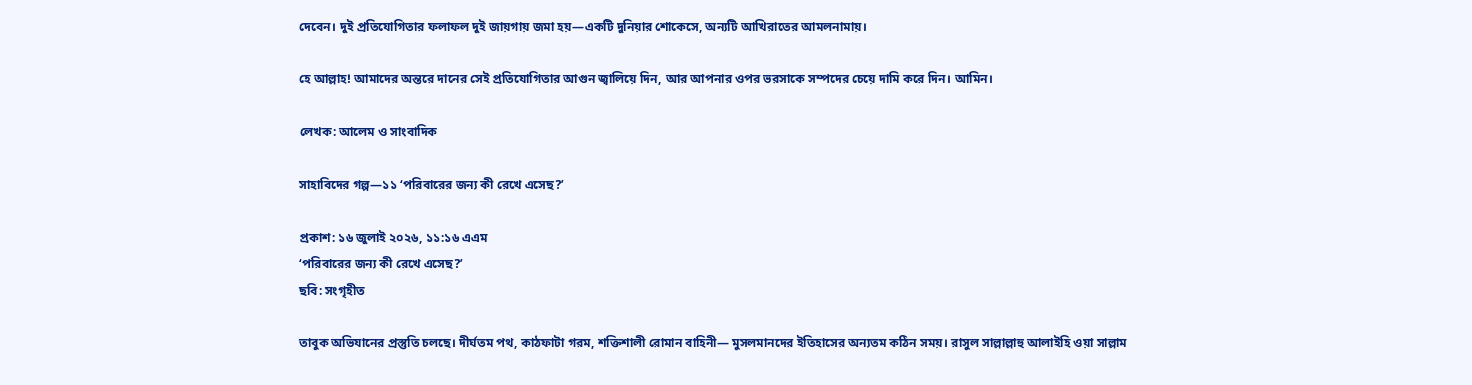দেবেন। দুই প্রতিযোগিতার ফলাফল দুই জায়গায় জমা হয়—একটি দুনিয়ার শোকেসে, অন্যটি আখিরাতের আমলনামায়।

হে আল্লাহ! আমাদের অন্তরে দানের সেই প্রতিযোগিতার আগুন জ্বালিয়ে দিন, আর আপনার ওপর ভরসাকে সম্পদের চেয়ে দামি করে দিন। আমিন।

লেখক: আলেম ও সাংবাদিক

সাহাবিদের গল্প—১১ ‘পরিবারের জন্য কী রেখে এসেছ?’

প্রকাশ: ১৬ জুলাই ২০২৬, ১১:১৬ এএম
‘পরিবারের জন্য কী রেখে এসেছ?’
ছবি: সংগৃহীত

তাবুক অভিযানের প্রস্তুতি চলছে। দীর্ঘতম পথ, কাঠফাটা গরম, শক্তিশালী রোমান বাহিনী— মুসলমানদের ইতিহাসের অন্যতম কঠিন সময়। রাসুল সাল্লাল্লাহু আলাইহি ওয়া সাল্লাম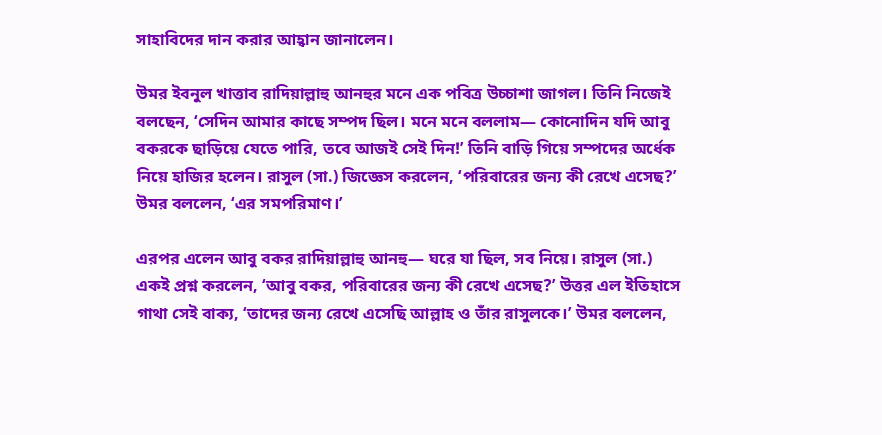সাহাবিদের দান করার আহ্বান জানালেন।

উমর ইবনুল খাত্তাব রাদিয়াল্লাহু আনহুর মনে এক পবিত্র উচ্চাশা জাগল। তিনি নিজেই বলছেন, ‘সেদিন আমার কাছে সম্পদ ছিল। মনে মনে বললাম— কোনোদিন যদি আবু বকরকে ছাড়িয়ে যেতে পারি, তবে আজই সেই দিন!’ তিনি বাড়ি গিয়ে সম্পদের অর্ধেক নিয়ে হাজির হলেন। রাসুল (সা.) জিজ্ঞেস করলেন, ‘পরিবারের জন্য কী রেখে এসেছ?’ উমর বললেন, ‘এর সমপরিমাণ।’

এরপর এলেন আবু বকর রাদিয়াল্লাহু আনহু— ঘরে যা ছিল, সব নিয়ে। রাসুল (সা.) একই প্রশ্ন করলেন, ‘আবু বকর, পরিবারের জন্য কী রেখে এসেছ?’ উত্তর এল ইতিহাসে গাথা সেই বাক্য, ‘তাদের জন্য রেখে এসেছি আল্লাহ ও তাঁর রাসুলকে।’ উমর বললেন,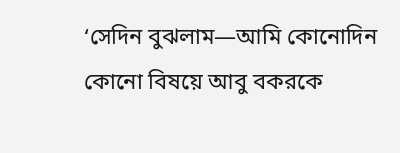‘সেদিন বুঝলাম—আমি কোনোদিন কোনো বিষয়ে আবু বকরকে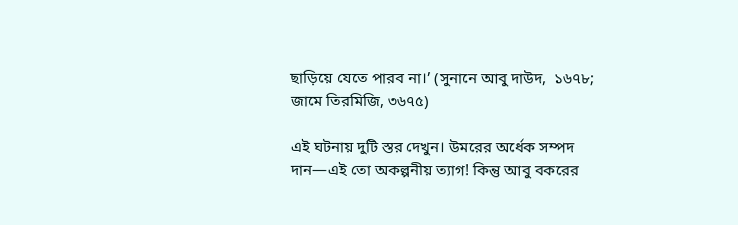ছাড়িয়ে যেতে পারব না।’ (সুনানে আবু দাউদ,  ১৬৭৮; জামে তিরমিজি, ৩৬৭৫)

এই ঘটনায় দুটি স্তর দেখুন। উমরের অর্ধেক সম্পদ দান—এই তো অকল্পনীয় ত্যাগ! কিন্তু আবু বকরের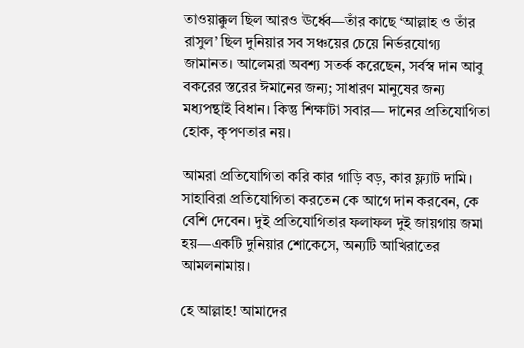তাওয়াক্কুল ছিল আরও ঊর্ধ্বে—তাঁর কাছে ‘আল্লাহ ও তাঁর রাসুল’ ছিল দুনিয়ার সব সঞ্চয়ের চেয়ে নির্ভরযোগ্য জামানত। আলেমরা অবশ্য সতর্ক করেছেন, সর্বস্ব দান আবু বকরের স্তরের ঈমানের জন্য; সাধারণ মানুষের জন্য মধ্যপন্থাই বিধান। কিন্তু শিক্ষাটা সবার— দানের প্রতিযোগিতা হোক, কৃপণতার নয়।

আমরা প্রতিযোগিতা করি কার গাড়ি বড়, কার ফ্ল্যাট দামি। সাহাবিরা প্রতিযোগিতা করতেন কে আগে দান করবেন, কে বেশি দেবেন। দুই প্রতিযোগিতার ফলাফল দুই জায়গায় জমা হয়—একটি দুনিয়ার শোকেসে, অন্যটি আখিরাতের আমলনামায়।

হে আল্লাহ! আমাদের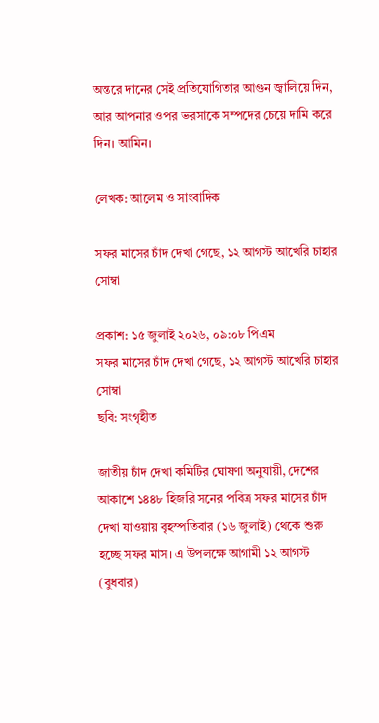অন্তরে দানের সেই প্রতিযোগিতার আগুন জ্বালিয়ে দিন, আর আপনার ওপর ভরসাকে সম্পদের চেয়ে দামি করে দিন। আমিন।

লেখক: আলেম ও সাংবাদিক

সফর মাসের চাঁদ দেখা গেছে, ১২ আগস্ট আখেরি চাহার সোম্বা

প্রকাশ: ১৫ জুলাই ২০২৬, ০৯:০৮ পিএম
সফর মাসের চাঁদ দেখা গেছে, ১২ আগস্ট আখেরি চাহার সোম্বা
ছবি: সংগৃহীত

জাতীয় চাঁদ দেখা কমিটির ঘোষণা অনুযায়ী, দেশের আকাশে ১৪৪৮ হিজরি সনের পবিত্র সফর মাসের চাঁদ দেখা যাওয়ায় বৃহস্পতিবার (১৬ জুলাই) থেকে শুরু হচ্ছে সফর মাস। এ উপলক্ষে আগামী ১২ আগস্ট (বুধবার)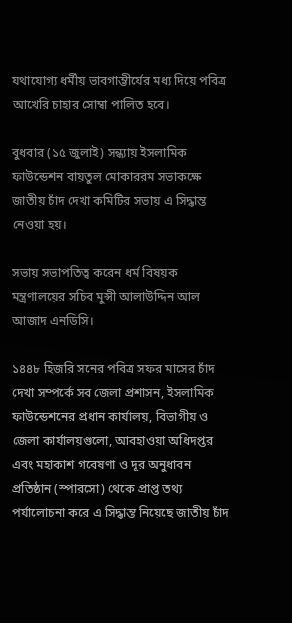যথাযোগ্য ধর্মীয় ভাবগাম্ভীর্যের মধ্য দিয়ে পবিত্র আখেরি চাহার সোম্বা পালিত হবে।

বুধবার (১৫ জুলাই) সন্ধ্যায় ইসলামিক ফাউন্ডেশন বায়তুল মোকাররম সভাকক্ষে জাতীয় চাঁদ দেখা কমিটির সভায় এ সিদ্ধান্ত নেওয়া হয়।

সভায় সভাপতিত্ব করেন ধর্ম বিষয়ক মন্ত্রণালয়ের সচিব মুন্সী আলাউদ্দিন আল আজাদ এনডিসি।

১৪৪৮ হিজরি সনের পবিত্র সফর মাসের চাঁদ দেখা সম্পর্কে সব জেলা প্রশাসন, ইসলামিক ফাউন্ডেশনের প্রধান কার্যালয়, বিভাগীয় ও জেলা কার্যালয়গুলো, আবহাওয়া অধিদপ্তর এবং মহাকাশ গবেষণা ও দূর অনুধাবন প্রতিষ্ঠান (স্পারসো) থেকে প্রাপ্ত তথ্য পর্যালোচনা করে এ সিদ্ধান্ত নিয়েছে জাতীয় চাঁদ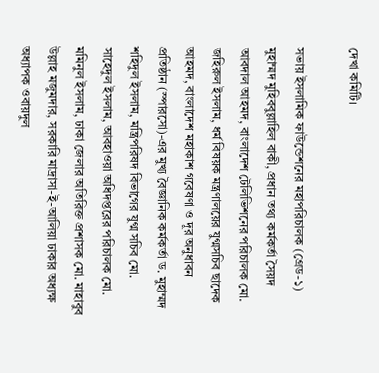দেখা কমিটি।

সভায় ইসলামিক ফাউন্ডেশনের মহাপরিচালক (গ্রেড-১) মুহাম্মদ মুহিববুল্লাহিল বাকী, প্রধান তথ্য কর্মকর্তা সৈয়দ আবদাল আহমদ, বাংলাদেশ টেলিভিশনের পরিচালক মো. জহিরুল ইসলাম, ধর্ম বিষয়ক মন্ত্রণালয়ের যুগ্মসচিব ছাদেক আহমদ, বাংলাদেশ মহাকাশ গবেষণা ও দূর অনুধাবন প্রতিষ্ঠান (স্পারসো)-এর মুখ্য বৈজ্ঞানিক কর্মকর্তা ড. মুহাম্মদ শহিদুল ইসলাম, মন্ত্রিপরিষদ বিভাগের যুগ্ম সচিব মো. সাহেদুল ইসলাম, আবহাওয়া অধিদপ্তরের পরিচালক মো. মমিনুল ইসলাম, ঢাকা জেলার অতিরিক্ত প্রশাসক মো. মাহাবুব উল্লাহ মজুমদার, সরকারি মাদ্রাসা-ই-আলিয়া ঢাকার অধ্যক্ষ অধ্যাপক ওবায়দুল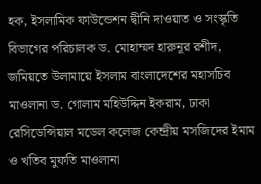হক, ইসলামিক ফাউন্ডেশন দ্বীনি দাওয়াত ও সংস্কৃতি বিভাগের পরিচালক ড. মোহাম্মদ হারুনূর রশীদ, জমিয়তে উলামায়ে ইসলাম বাংলাদেশের মহাসচিব মাওলানা ড. গোলাম মহিউদ্দিন ইকরাম, ঢাকা রেসিডেন্সিয়াল মডেল কলেজ কেন্দ্রীয় মসজিদের ইমাম ও খতিব মুফতি মাওলানা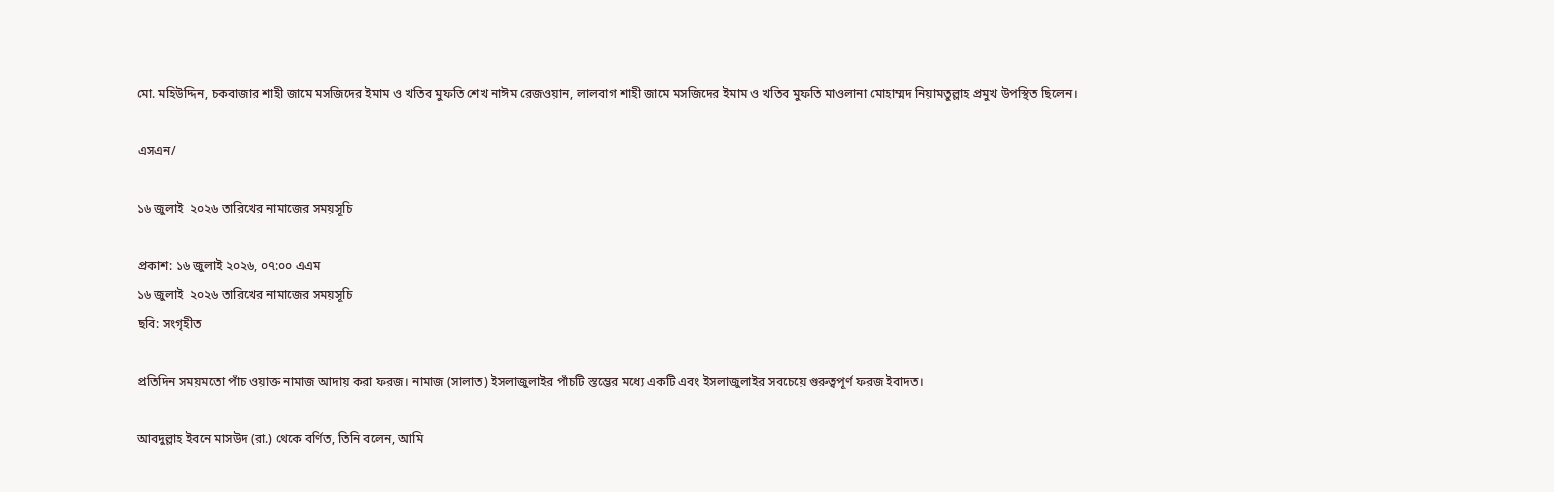মো. মহিউদ্দিন, চকবাজার শাহী জামে মসজিদের ইমাম ও খতিব মুফতি শেখ নাঈম রেজওয়ান, লালবাগ শাহী জামে মসজিদের ইমাম ও খতিব মুফতি মাওলানা মোহাম্মদ নিয়ামতুল্লাহ প্রমুখ উপস্থিত ছিলেন।

এসএন/

১৬ জুলাই  ২০২৬ তারিখের নামাজের সময়সূচি

প্রকাশ: ১৬ জুলাই ২০২৬, ০৭:০০ এএম
১৬ জুলাই  ২০২৬ তারিখের নামাজের সময়সূচি
ছবি: সংগৃহীত

প্রতিদিন সময়মতো পাঁচ ওয়াক্ত নামাজ আদায় করা ফরজ। নামাজ (সালাত) ইসলাজুলাইর পাঁচটি স্তম্ভের মধ্যে একটি এবং ইসলাজুলাইর সবচেয়ে গুরুত্বপূর্ণ ফরজ ইবাদত।

আবদুল্লাহ ইবনে মাসউদ (রা.) থেকে বর্ণিত, তিনি বলেন, আমি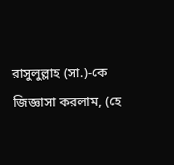রাসুলুল্লাহ (সা.)-কে জিজ্ঞাসা করলাম, (হে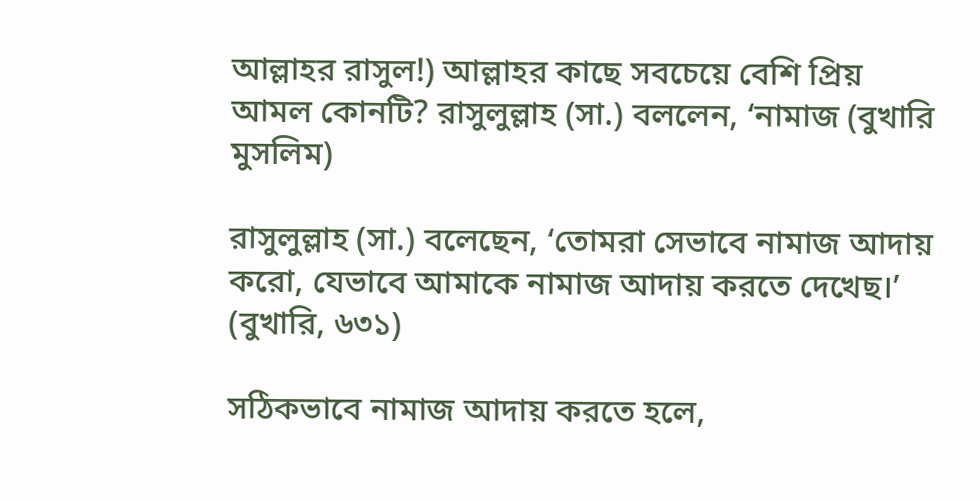আল্লাহর রাসুল!) আল্লাহর কাছে সবচেয়ে বেশি প্রিয় আমল কোনটি? রাসুলুল্লাহ (সা.) বললেন, ‘নামাজ (বুখারি মুসলিম)

রাসুলুল্লাহ (সা.) বলেছেন, ‘তোমরা সেভাবে নামাজ আদায় করো, যেভাবে আমাকে নামাজ আদায় করতে দেখেছ।’ (বুখারি, ৬৩১)

সঠিকভাবে নামাজ আদায় করতে হলে,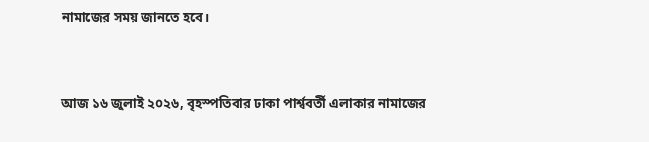নামাজের সময় জানতে হবে।



আজ ১৬ জুলাই ২০২৬, বৃহস্পতিবার ঢাকা পার্শ্ববর্তী এলাকার নামাজের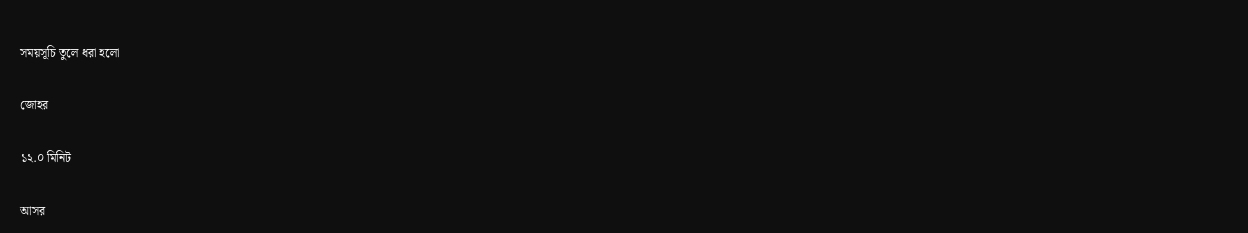সময়সূচি তুলে ধরা হলো

জোহর

১২.০ মিনিট

আসর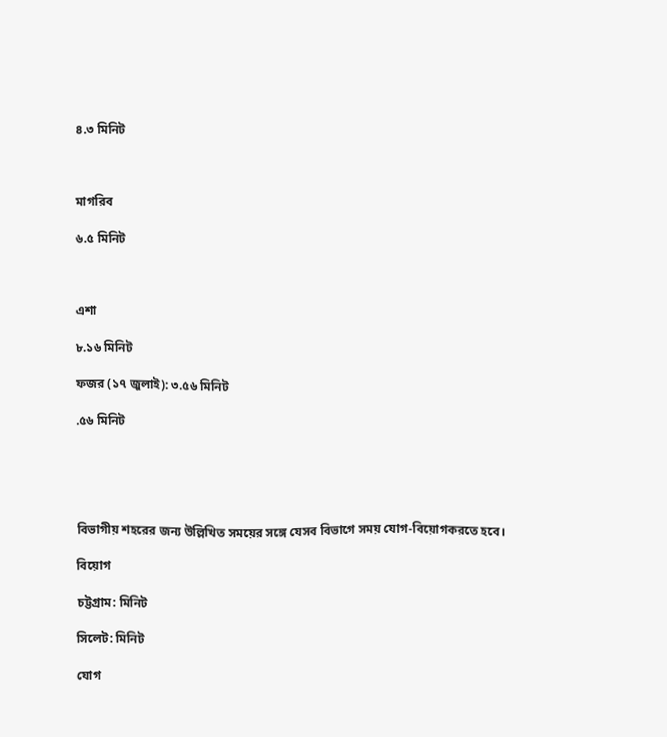৪.৩ মিনিট



মাগরিব

৬.৫ মিনিট



এশা

৮.১৬ মিনিট

ফজর (১৭ জুলাই): ৩.৫৬ মিনিট

.৫৬ মিনিট





বিভাগীয় শহরের জন্য উল্লিখিত সময়ের সঙ্গে যেসব বিভাগে সময় যোগ-বিয়োগকরতে হবে।

বিয়োগ

চট্টগ্রাম: মিনিট

সিলেট: মিনিট

যোগ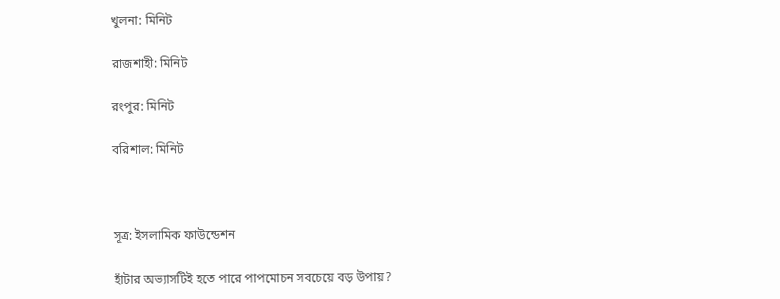খুলনা: মিনিট

রাজশাহী: মিনিট

রংপুর: মিনিট

বরিশাল: মিনিট



সূত্র: ইসলামিক ফাউন্ডেশন

হাঁটার অভ্যাসটিই হতে পারে পাপমোচন সবচেয়ে বড় উপায়?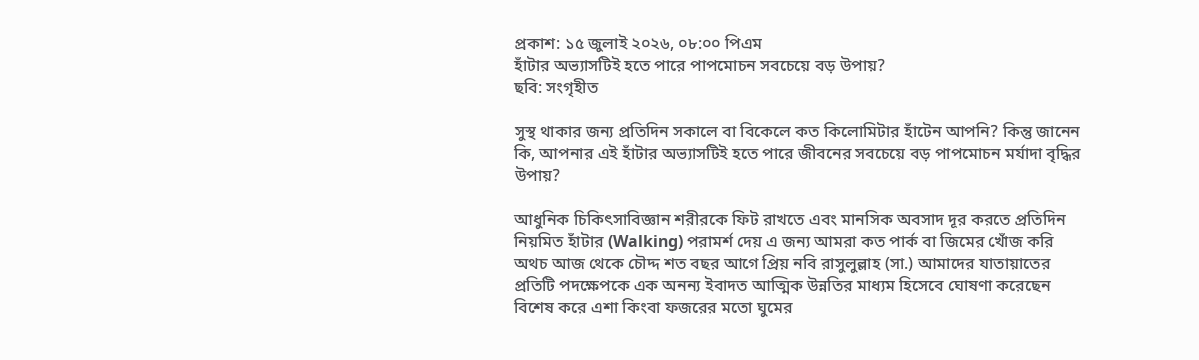প্রকাশ: ১৫ জুলাই ২০২৬, ০৮:০০ পিএম
হাঁটার অভ্যাসটিই হতে পারে পাপমোচন সবচেয়ে বড় উপায়?
ছবি: সংগৃহীত

সুস্থ থাকার জন্য প্রতিদিন সকালে বা বিকেলে কত কিলোমিটার হাঁটেন আপনি? কিন্তু জানেন কি, আপনার এই হাঁটার অভ্যাসটিই হতে পারে জীবনের সবচেয়ে বড় পাপমোচন মর্যাদা বৃদ্ধির উপায়?

আধুনিক চিকিৎসাবিজ্ঞান শরীরকে ফিট রাখতে এবং মানসিক অবসাদ দূর করতে প্রতিদিন নিয়মিত হাঁটার (Walking) পরামর্শ দেয় এ জন্য আমরা কত পার্ক বা জিমের খোঁজ করি অথচ আজ থেকে চৌদ্দ শত বছর আগে প্রিয় নবি রাসুলুল্লাহ (সা.) আমাদের যাতায়াতের প্রতিটি পদক্ষেপকে এক অনন্য ইবাদত আত্মিক উন্নতির মাধ্যম হিসেবে ঘোষণা করেছেন বিশেষ করে এশা কিংবা ফজরের মতো ঘুমের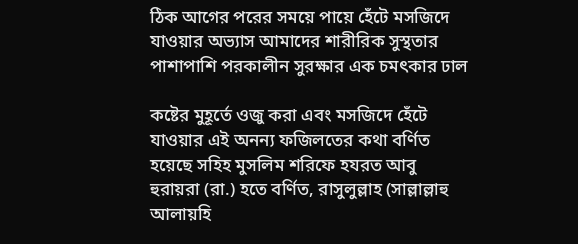ঠিক আগের পরের সময়ে পায়ে হেঁটে মসজিদে যাওয়ার অভ্যাস আমাদের শারীরিক সুস্থতার পাশাপাশি পরকালীন সুরক্ষার এক চমৎকার ঢাল

কষ্টের মুহূর্তে ওজু করা এবং মসজিদে হেঁটে যাওয়ার এই অনন্য ফজিলতের কথা বর্ণিত হয়েছে সহিহ মুসলিম শরিফে হযরত আবু হুরায়রা (রা.) হতে বর্ণিত, রাসুলুল্লাহ (সাল্লাল্লাহু আলায়হি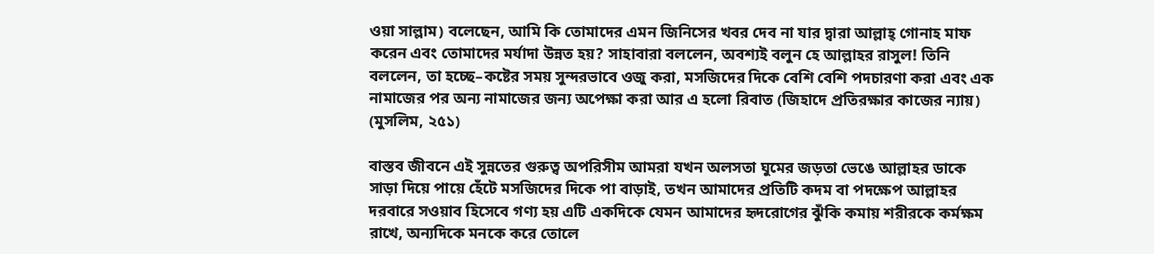ওয়া সাল্লাম) বলেছেন, আমি কি তোমাদের এমন জিনিসের খবর দেব না যার দ্বারা আল্লাহ্ গোনাহ মাফ করেন এবং তোমাদের মর্যাদা উন্নত হয়? সাহাবারা বললেন, অবশ্যই বলুন হে আল্লাহর রাসুল! তিনি বললেন, তা হচ্ছে–কষ্টের সময় সুন্দরভাবে ওজু করা, মসজিদের দিকে বেশি বেশি পদচারণা করা এবং এক নামাজের পর অন্য নামাজের জন্য অপেক্ষা করা আর এ হলো রিবাত (জিহাদে প্রতিরক্ষার কাজের ন্যায়) (মুসলিম, ২৫১)

বাস্তব জীবনে এই সুন্নতের গুরুত্ব অপরিসীম আমরা যখন অলসতা ঘুমের জড়তা ভেঙে আল্লাহর ডাকে সাড়া দিয়ে পায়ে হেঁটে মসজিদের দিকে পা বাড়াই, তখন আমাদের প্রতিটি কদম বা পদক্ষেপ আল্লাহর দরবারে সওয়াব হিসেবে গণ্য হয় এটি একদিকে যেমন আমাদের হৃদরোগের ঝুঁকি কমায় শরীরকে কর্মক্ষম রাখে, অন্যদিকে মনকে করে তোলে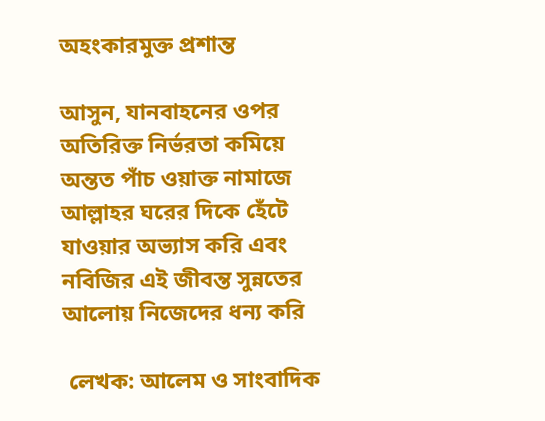অহংকারমুক্ত প্রশান্ত

আসুন, যানবাহনের ওপর অতিরিক্ত নির্ভরতা কমিয়ে অন্তত পাঁচ ওয়াক্ত নামাজে আল্লাহর ঘরের দিকে হেঁটে যাওয়ার অভ্যাস করি এবং নবিজির এই জীবন্ত সুন্নতের আলোয় নিজেদের ধন্য করি

 লেখক: আলেম ও সাংবাদিক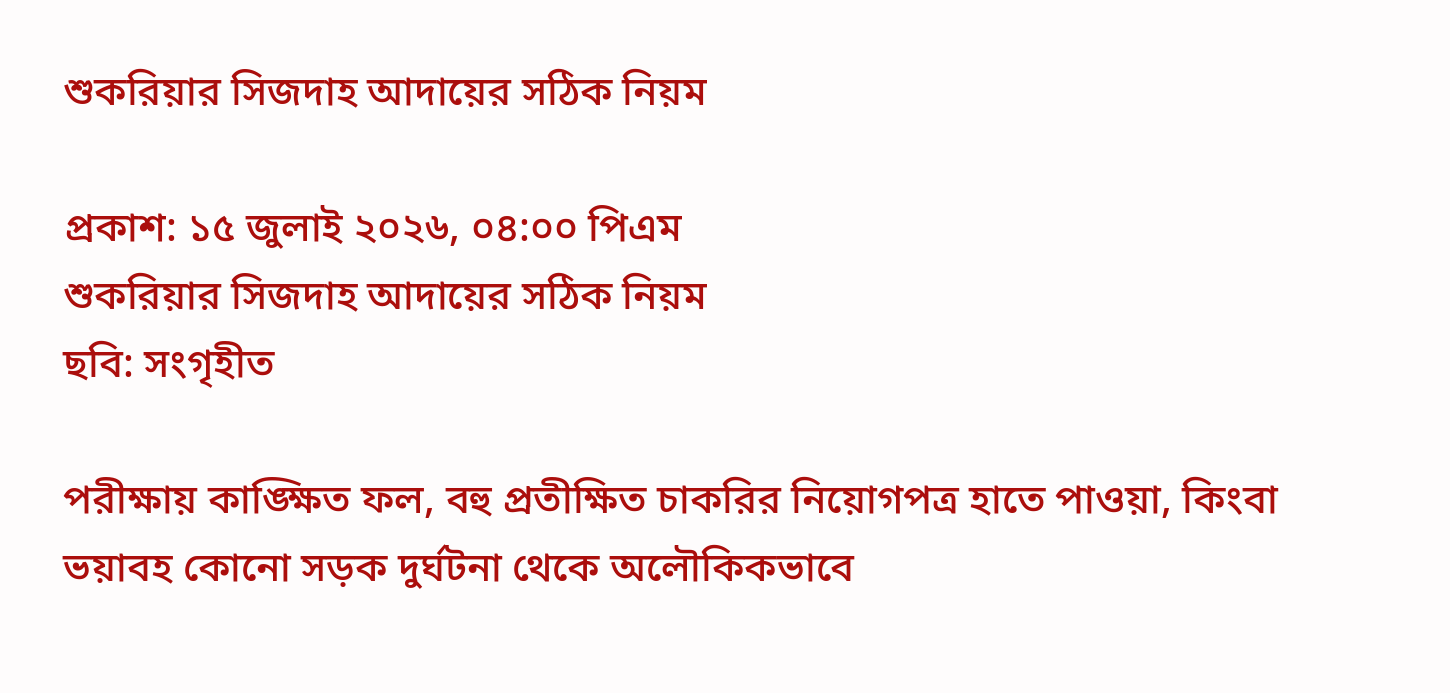শুকরিয়ার সিজদাহ আদায়ের সঠিক নিয়ম

প্রকাশ: ১৫ জুলাই ২০২৬, ০৪:০০ পিএম
শুকরিয়ার সিজদাহ আদায়ের সঠিক নিয়ম
ছবি: সংগৃহীত

পরীক্ষায় কাঙ্ক্ষিত ফল, বহু প্রতীক্ষিত চাকরির নিয়োগপত্র হাতে পাওয়া, কিংবা ভয়াবহ কোনো সড়ক দুর্ঘটনা থেকে অলৌকিকভাবে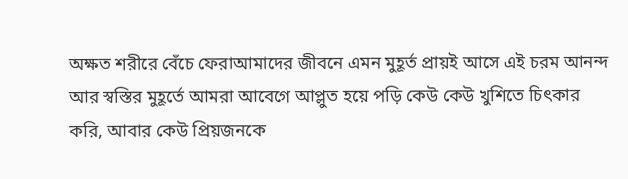অক্ষত শরীরে বেঁচে ফেরাআমাদের জীবনে এমন মুহূর্ত প্রায়ই আসে এই চরম আনন্দ আর স্বস্তির মুহূর্তে আমরা আবেগে আপ্লুত হয়ে পড়ি কেউ কেউ খুশিতে চিৎকার করি, আবার কেউ প্রিয়জনকে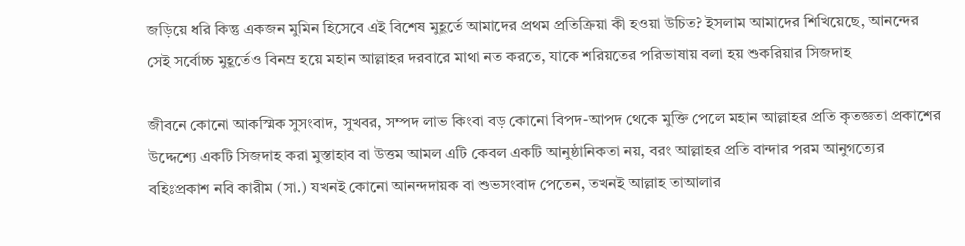জড়িয়ে ধরি কিন্তু একজন মুমিন হিসেবে এই বিশেষ মুহূর্তে আমাদের প্রথম প্রতিক্রিয়া কী হওয়া উচিত? ইসলাম আমাদের শিখিয়েছে, আনন্দের সেই সর্বোচ্চ মুহূর্তেও বিনম্র হয়ে মহান আল্লাহর দরবারে মাথা নত করতে, যাকে শরিয়তের পরিভাষায় বলা হয় শুকরিয়ার সিজদাহ

জীবনে কোনো আকস্মিক সুসংবাদ, সুখবর, সম্পদ লাভ কিংবা বড় কোনো বিপদ-আপদ থেকে মুক্তি পেলে মহান আল্লাহর প্রতি কৃতজ্ঞতা প্রকাশের উদ্দেশ্যে একটি সিজদাহ করা মুস্তাহাব বা উত্তম আমল এটি কেবল একটি আনুষ্ঠানিকতা নয়, বরং আল্লাহর প্রতি বান্দার পরম আনুগত্যের বহিঃপ্রকাশ নবি কারীম (সা.) যখনই কোনো আনন্দদায়ক বা শুভসংবাদ পেতেন, তখনই আল্লাহ তাআলার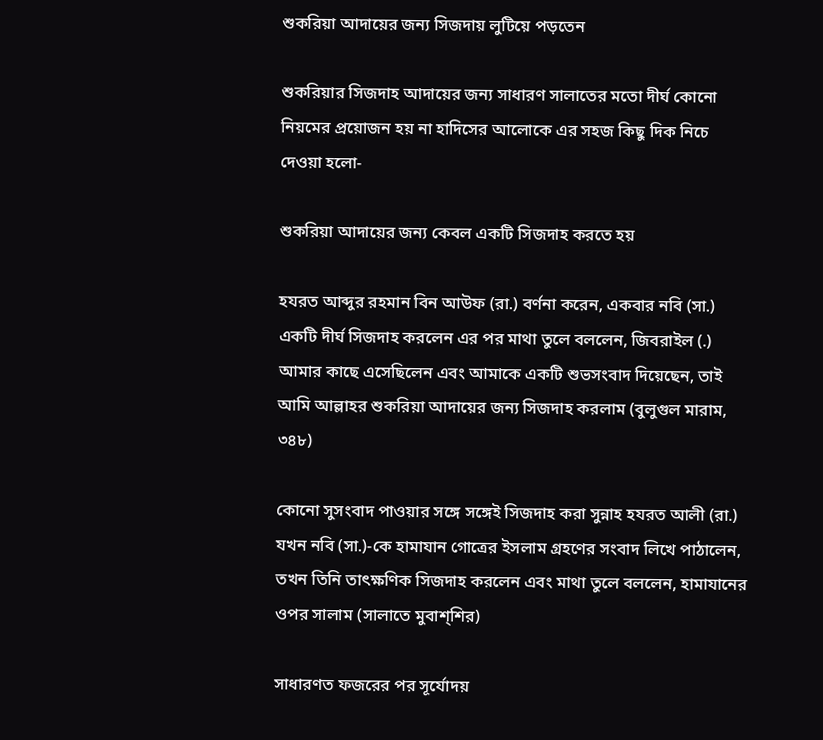শুকরিয়া আদায়ের জন্য সিজদায় লুটিয়ে পড়তেন

শুকরিয়ার সিজদাহ আদায়ের জন্য সাধারণ সালাতের মতো দীর্ঘ কোনো নিয়মের প্রয়োজন হয় না হাদিসের আলোকে এর সহজ কিছু দিক নিচে দেওয়া হলো-

শুকরিয়া আদায়ের জন্য কেবল একটি সিজদাহ করতে হয়

হযরত আব্দুর রহমান বিন আউফ (রা.) বর্ণনা করেন, একবার নবি (সা.) একটি দীর্ঘ সিজদাহ করলেন এর পর মাথা তুলে বললেন, জিবরাইল (.) আমার কাছে এসেছিলেন এবং আমাকে একটি শুভসংবাদ দিয়েছেন, তাই আমি আল্লাহর শুকরিয়া আদায়ের জন্য সিজদাহ করলাম (বুলুগুল মারাম, ৩৪৮)

কোনো সুসংবাদ পাওয়ার সঙ্গে সঙ্গেই সিজদাহ করা সুন্নাহ হযরত আলী (রা.) যখন নবি (সা.)-কে হামাযান গোত্রের ইসলাম গ্রহণের সংবাদ লিখে পাঠালেন, তখন তিনি তাৎক্ষণিক সিজদাহ করলেন এবং মাথা তুলে বললেন, হামাযানের ওপর সালাম (সালাতে মুবাশ্শির)

সাধারণত ফজরের পর সূর্যোদয়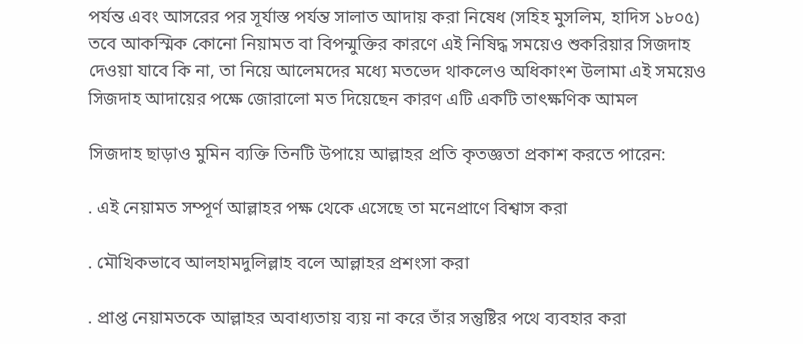পর্যন্ত এবং আসরের পর সূর্যাস্ত পর্যন্ত সালাত আদায় করা নিষেধ (সহিহ মুসলিম, হাদিস ১৮০৫) তবে আকস্মিক কোনো নিয়ামত বা বিপন্মুক্তির কারণে এই নিষিদ্ধ সময়েও শুকরিয়ার সিজদাহ দেওয়া যাবে কি না, তা নিয়ে আলেমদের মধ্যে মতভেদ থাকলেও অধিকাংশ উলামা এই সময়েও সিজদাহ আদায়ের পক্ষে জোরালো মত দিয়েছেন কারণ এটি একটি তাৎক্ষণিক আমল

সিজদাহ ছাড়াও মুমিন ব্যক্তি তিনটি উপায়ে আল্লাহর প্রতি কৃতজ্ঞতা প্রকাশ করতে পারেন:

. এই নেয়ামত সম্পূর্ণ আল্লাহর পক্ষ থেকে এসেছে তা মনেপ্রাণে বিশ্বাস করা

. মৌখিকভাবে আলহামদুলিল্লাহ বলে আল্লাহর প্রশংসা করা

. প্রাপ্ত নেয়ামতকে আল্লাহর অবাধ্যতায় ব্যয় না করে তাঁর সন্তুষ্টির পথে ব্যবহার করা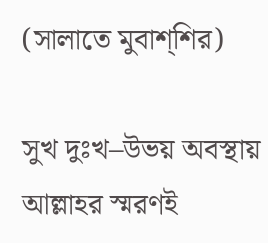(সালাতে মুবাশ্শির)

সুখ দুঃখ–উভয় অবস্থায় আল্লাহর স্মরণই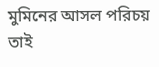মুমিনের আসল পরিচয় তাই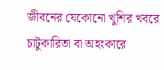জীবনের যেকোনো খুশির খবরে চাটুকারিতা বা অহংকারে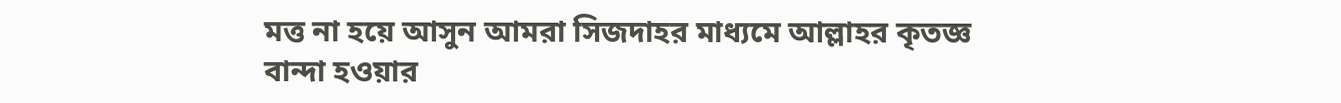মত্ত না হয়ে আসুন আমরা সিজদাহর মাধ্যমে আল্লাহর কৃতজ্ঞ বান্দা হওয়ার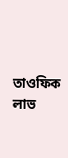তাওফিক লাভ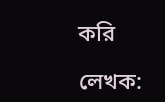করি

লেখক: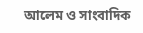আলেম ও সাংবাদিক